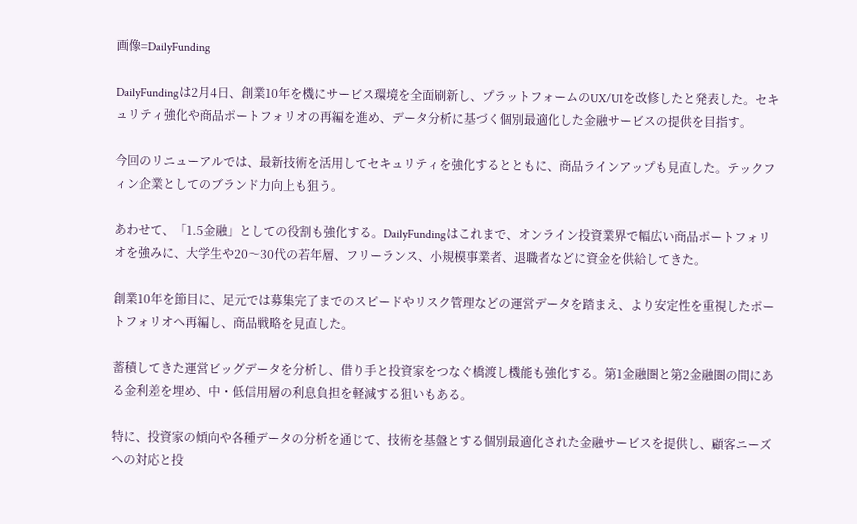画像=DailyFunding

DailyFundingは2月4日、創業10年を機にサービス環境を全面刷新し、プラットフォームのUX/UIを改修したと発表した。セキュリティ強化や商品ポートフォリオの再編を進め、データ分析に基づく個別最適化した金融サービスの提供を目指す。

今回のリニューアルでは、最新技術を活用してセキュリティを強化するとともに、商品ラインアップも見直した。テックフィン企業としてのブランド力向上も狙う。

あわせて、「1.5金融」としての役割も強化する。DailyFundingはこれまで、オンライン投資業界で幅広い商品ポートフォリオを強みに、大学生や20〜30代の若年層、フリーランス、小規模事業者、退職者などに資金を供給してきた。

創業10年を節目に、足元では募集完了までのスピードやリスク管理などの運営データを踏まえ、より安定性を重視したポートフォリオへ再編し、商品戦略を見直した。

蓄積してきた運営ビッグデータを分析し、借り手と投資家をつなぐ橋渡し機能も強化する。第1金融圏と第2金融圏の間にある金利差を埋め、中・低信用層の利息負担を軽減する狙いもある。

特に、投資家の傾向や各種データの分析を通じて、技術を基盤とする個別最適化された金融サービスを提供し、顧客ニーズへの対応と投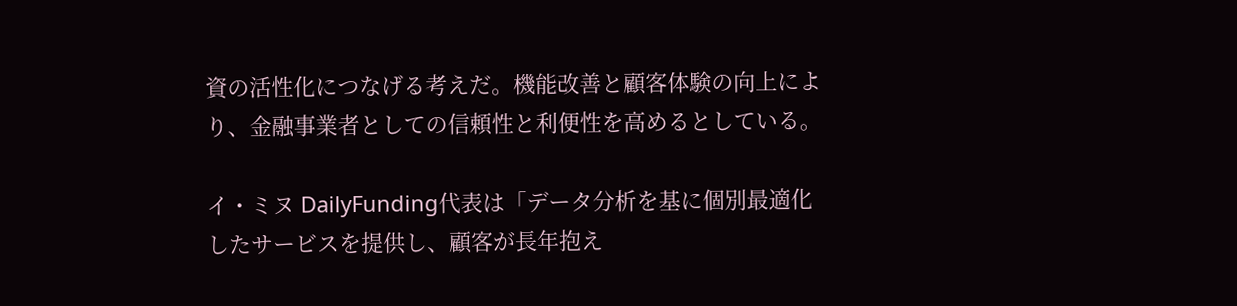資の活性化につなげる考えだ。機能改善と顧客体験の向上により、金融事業者としての信頼性と利便性を高めるとしている。

イ・ミヌ DailyFunding代表は「データ分析を基に個別最適化したサービスを提供し、顧客が長年抱え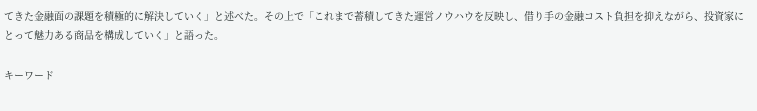てきた金融面の課題を積極的に解決していく」と述べた。その上で「これまで蓄積してきた運営ノウハウを反映し、借り手の金融コスト負担を抑えながら、投資家にとって魅力ある商品を構成していく」と語った。

キーワード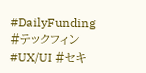#DailyFunding #テックフィン #UX/UI #セキ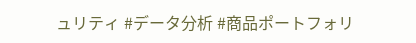ュリティ #データ分析 #商品ポートフォリ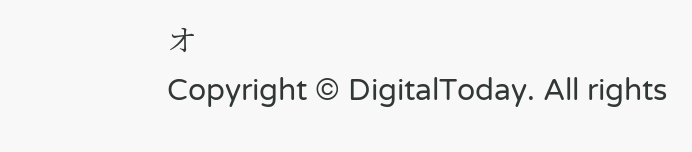オ
Copyright © DigitalToday. All rights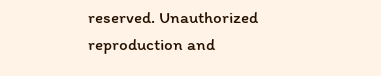reserved. Unauthorized reproduction and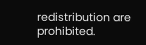redistribution are prohibited.